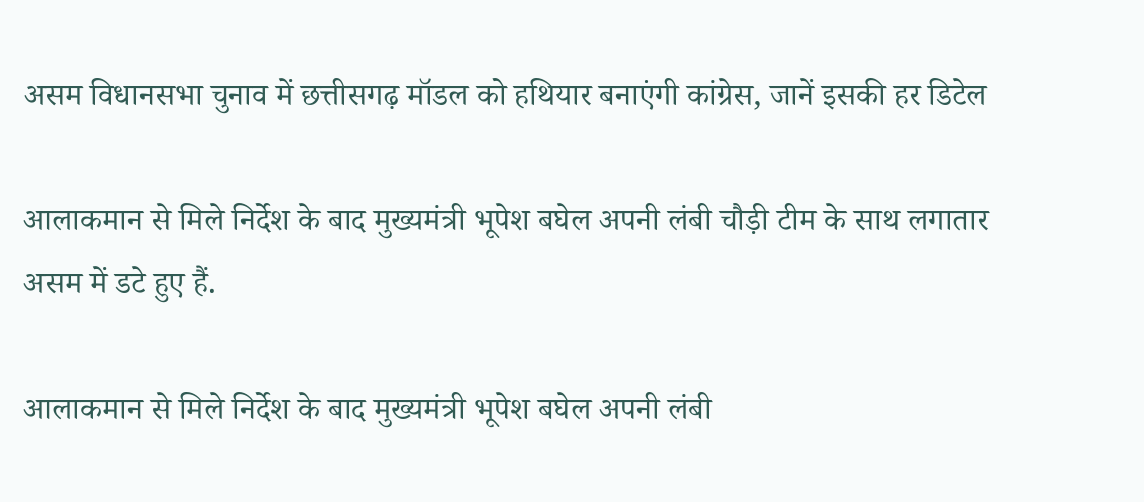असम व‍िधानसभा चुनाव में छत्तीसगढ़ मॉडल को हथियार बनाएंगी कांग्रेस, जानें इसकी हर ड‍िटेल

आलाकमान से मिले निर्देश के बाद मुख्यमंत्री भूपेश बघेल अपनी लंबी चौड़ी टीम के साथ लगातार असम में डटे हुए हैं.

आलाकमान से मिले निर्देश के बाद मुख्यमंत्री भूपेश बघेल अपनी लंबी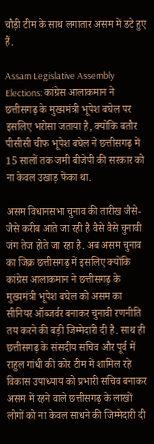चौड़ी टीम के साथ लगातार असम में डटे हुए हैं.

Assam Legislative Assembly Elections: कांग्रेस आलाकमान ने छत्तीसगढ़ के मुख्यमंत्री भूपेश बघेल पर इसलिए भरोसा जताया है, क्योंकि बतौर पीसीसी चीफ भूपेश बघेल ने छत्तीसगढ़ में 15 सालों तक जमी बीजेपी की सरकार को ना केवल उखाड़ फेंका था.

असम विधानसभा चुनाव की तारीख जैसे-जैसे करीब आते जा रही है वैसे वैसे चुनावी जंग तेज होते जा रहा है. अब असम चुनाव का जिक्र छत्तीसगढ़ में इसलिए क्योंकि कांग्रेस आलाकमान ने छत्तीसगढ़ के मुख्यमंत्री भूपेश बघेल को असम का सीनियर ऑब्जर्वर बनाकर चुनावी रणनीति तय करने की बड़ी जिम्मेदारी दी है. साथ ही छत्तीसगढ़ के संसदीय सचिव और पूर्व में राहुल गांधी की कोर टीम में शामिल रहे विकास उपाध्याय को प्रभारी सचिव बनाकर असम में रहने वाले छत्तीसगढ़ के लाखों लोगों को ना केवल साधने की जिम्मेदारी दी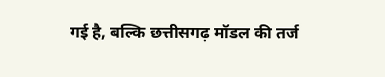गई है, बल्कि छत्तीसगढ़ मॉडल की तर्ज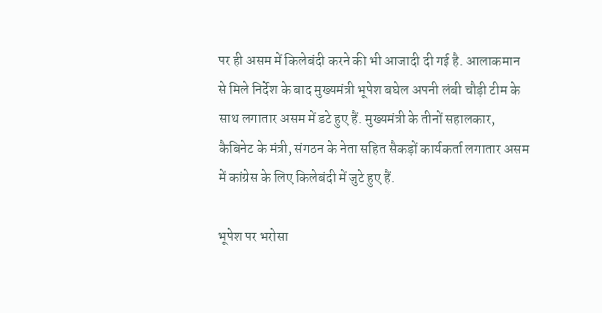पर ही असम में किलेबंदी करने की भी आजादी दी गई है. आलाकमान से मिले निर्देश के बाद मुख्यमंत्री भूपेश बघेल अपनी लंबी चौड़ी टीम के साथ लगातार असम में डटे हुए हैं. मुख्यमंत्री के तीनों सहालकार, कैबिनेट के मंत्री, संगठन के नेता सहित सैकड़ों कार्यकर्ता लगातार असम में कांग्रेस के लिए किलेबंदी में जुटे हुए हैं.

भूपेश पर भरोसा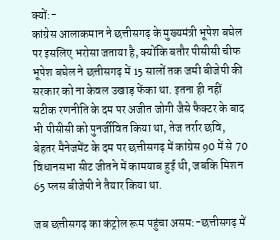क्यों:-
कांग्रेस आलाकमान ने छत्तीसगढ़ के मुख्यमंत्री भूपेश बघेल पर इसलिए भरोसा जताया है, क्योंकि बतौर पीसीसी चीफ भूपेश बघेल ने छत्तीसगढ़ में 15 सालों तक जमी बीजेपी की सरकार को ना केवल उखाड़ फेंका था. इतना ही नहीं सटीक रणनीति के दम पर अजीत जोगी जैसे फैक्टर के बाद भी पीसीसी को पुनर्जीवित किया था, तेज तर्रार छवि, बेहतर मैनेजमेंट के दम पर छत्तीसगढ़ में कांग्रेस 90 में से 70 विधानसभा सीट जीतने में कामयाब हुई थी, जबकि मिशन 65 प्लस बीजेपी ने तैयार किया था.

जब छत्तीसगढ़ का कंट्रोल रूम पहुंचा असम:-छत्तीसगढ़ में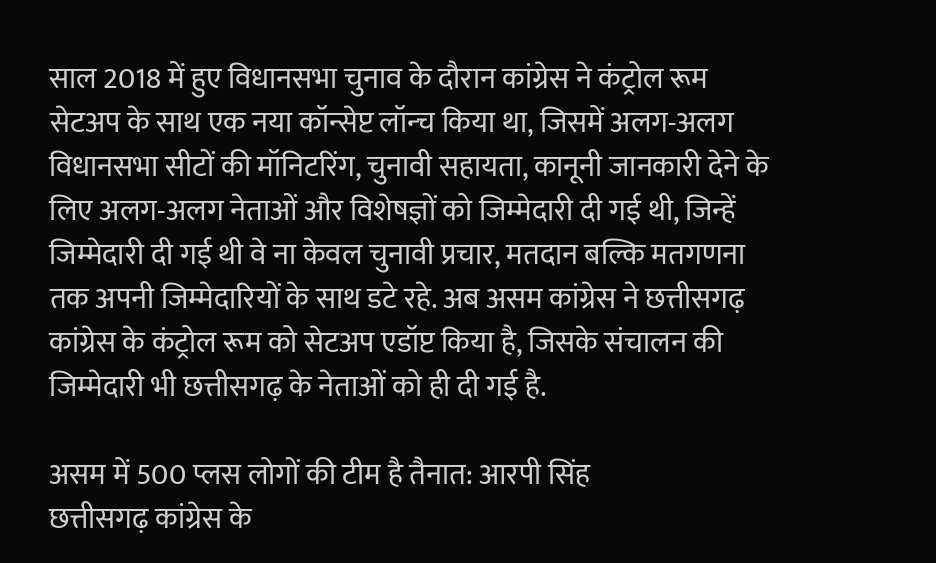साल 2018 में हुए विधानसभा चुनाव के दौरान कांग्रेस ने कंट्रोल रूम सेटअप के साथ एक नया कॉन्सेप्ट लॉन्‍च किया था, जिसमें अलग-अलग विधानसभा सीटों की मॉनिटरिंग, चुनावी सहायता, कानूनी जानकारी देने के लिए अलग-अलग नेताओं और विशेषज्ञों को जिम्मेदारी दी गई थी, जिन्हें जिम्मेदारी दी गई थी वे ना केवल चुनावी प्रचार, मतदान बल्कि मतगणना तक अपनी जिम्मेदारियों के साथ डटे रहे. अब असम कांग्रेस ने छत्तीसगढ़ कांग्रेस के कंट्रोल रूम को सेटअप एडॉप्ट किया है, जिसके संचालन की जिम्मेदारी भी छत्तीसगढ़ के नेताओं को ही दी गई है.

असम में 500 प्लस लोगों की टीम है तैनात: आरपी सिंह
छत्तीसगढ़ कांग्रेस के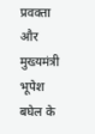प्रवक्ता और मुख्यमंत्री भूपेश बघेल के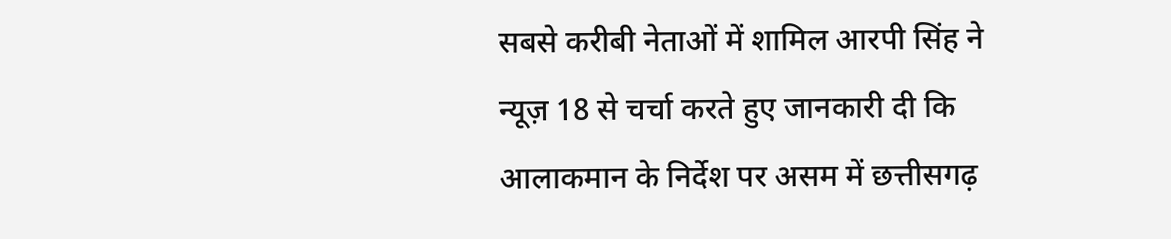सबसे करीबी नेताओं में शामिल आरपी सिंह ने न्यूज़ 18 से चर्चा करते हुए जानकारी दी कि आलाकमान के निर्देश पर असम में छत्तीसगढ़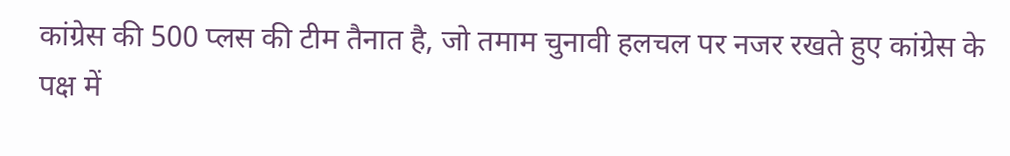कांग्रेस की 500 प्लस की टीम तैनात है, जो तमाम चुनावी हलचल पर नजर रखते हुए कांग्रेस के पक्ष में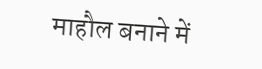माहौल बनाने में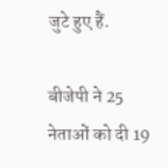जुटे हुए हैं.

बीजेपी ने 25 नेताओं को दी 19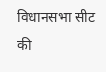विधानसभा सीट की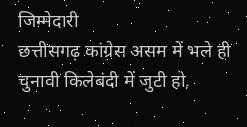जिम्‍मेदारी
छत्तीसगढ़ कांग्रेस असम में भले ही चुनावी किलेबंदी में जुटी हो,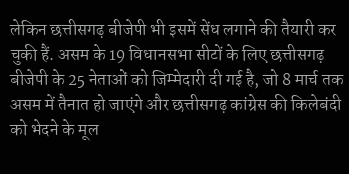लेकिन छत्तीसगढ़ बीजेपी भी इसमें सेंध लगाने की तैयारी कर चुकी हैं. असम के 19 विधानसभा सीटों के लिए छत्तीसगढ़ बीजेपी के 25 नेताओं को जिम्मेदारी दी गई है, जो 8 मार्च तक असम में तैनात हो जाएंगे और छत्तीसगढ़ कांग्रेस की किलेबंदी को भेदने के मूल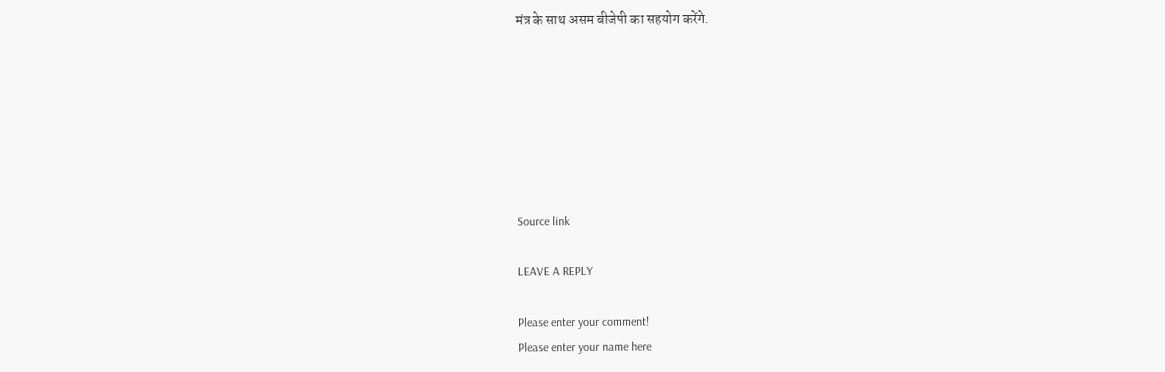मंत्र के साथ असम बीजेपी का सहयोग करेंगे.







Source link

LEAVE A REPLY

Please enter your comment!
Please enter your name here